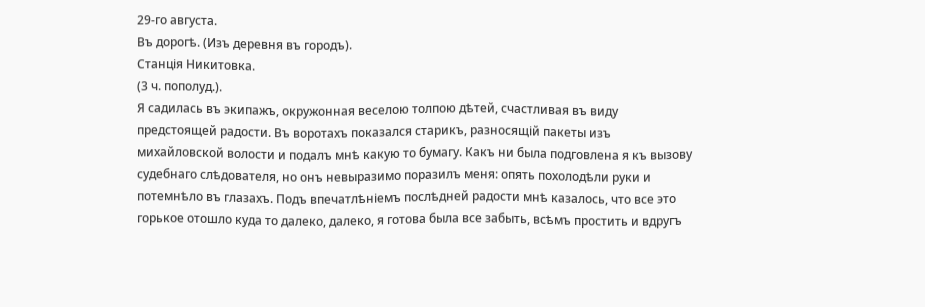29-го августа.
Въ дорогѣ. (Изъ деревня въ городъ).
Станція Никитовка.
(3 ч. пополуд.).
Я садилась въ экипажъ, окружонная веселою толпою дѣтей, счастливая въ виду предстоящей радости. Въ воротахъ показался старикъ, разносящій пакеты изъ михайловской волости и подалъ мнѣ какую то бумагу. Какъ ни была подговлена я къ вызову судебнаго слѣдователя, но онъ невыразимо поразилъ меня: опять похолодѣли руки и потемнѣло въ глазахъ. Подъ впечатлѣніемъ послѣдней радости мнѣ казалось, что все это горькое отошло куда то далеко, далеко, я готова была все забыть, всѣмъ простить и вдругъ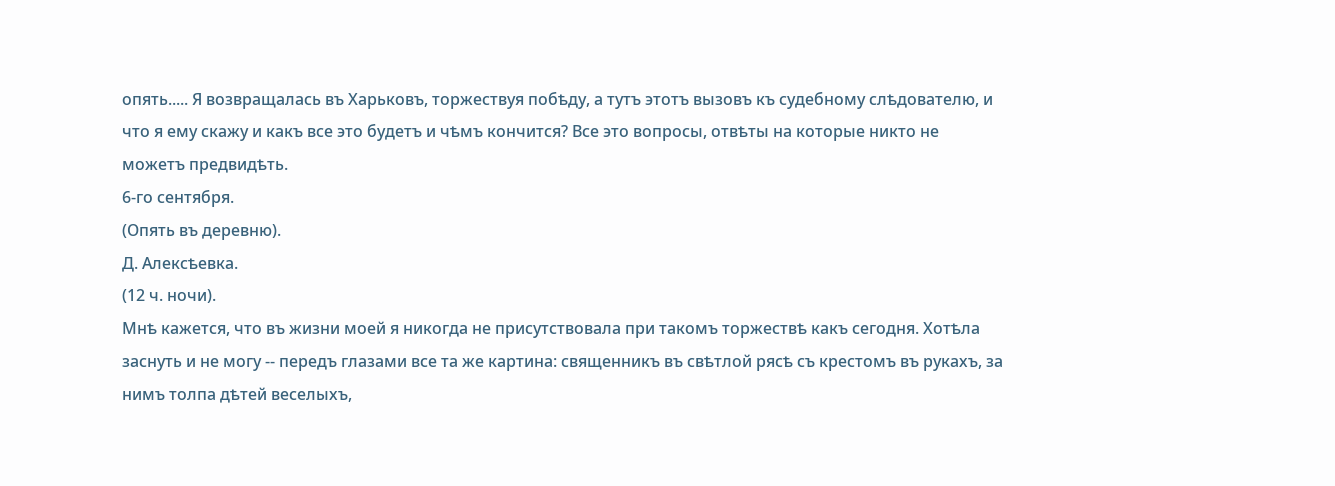опять..... Я возвращалась въ Харьковъ, торжествуя побѣду, а тутъ этотъ вызовъ къ судебному слѣдователю, и что я ему скажу и какъ все это будетъ и чѣмъ кончится? Все это вопросы, отвѣты на которые никто не можетъ предвидѣть.
6-го сентября.
(Опять въ деревню).
Д. Алексѣевка.
(12 ч. ночи).
Мнѣ кажется, что въ жизни моей я никогда не присутствовала при такомъ торжествѣ какъ сегодня. Хотѣла заснуть и не могу -- передъ глазами все та же картина: священникъ въ свѣтлой рясѣ съ крестомъ въ рукахъ, за нимъ толпа дѣтей веселыхъ,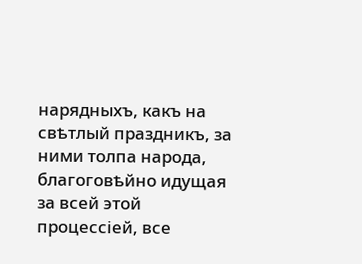нарядныхъ, какъ на свѣтлый праздникъ, за ними толпа народа, благоговѣйно идущая за всей этой процессіей, все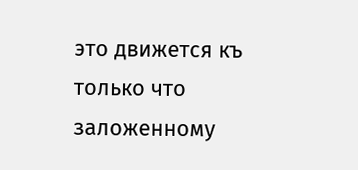это движется къ только что заложенному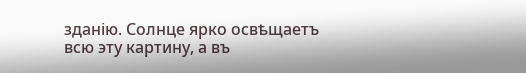зданію. Солнце ярко освѣщаетъ всю эту картину, а въ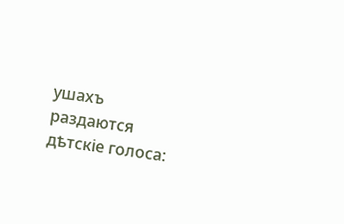ушахъ раздаются дѣтскіе голоса: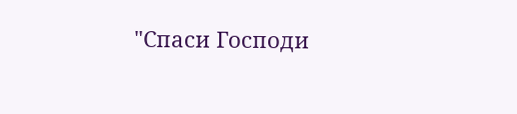"Спаси Господи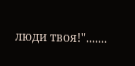люди твоя!".......